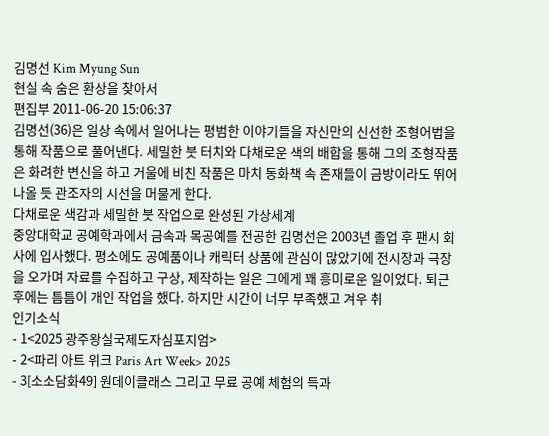김명선 Kim Myung Sun
현실 속 숨은 환상을 찾아서
편집부 2011-06-20 15:06:37
김명선(36)은 일상 속에서 일어나는 평범한 이야기들을 자신만의 신선한 조형어법을 통해 작품으로 풀어낸다. 세밀한 붓 터치와 다채로운 색의 배합을 통해 그의 조형작품은 화려한 변신을 하고 거울에 비친 작품은 마치 동화책 속 존재들이 금방이라도 뛰어 나올 듯 관조자의 시선을 머물게 한다.
다채로운 색감과 세밀한 붓 작업으로 완성된 가상세계
중앙대학교 공예학과에서 금속과 목공예를 전공한 김명선은 2003년 졸업 후 팬시 회사에 입사했다. 평소에도 공예품이나 캐릭터 상품에 관심이 많았기에 전시장과 극장을 오가며 자료를 수집하고 구상, 제작하는 일은 그에게 꽤 흥미로운 일이었다. 퇴근 후에는 틈틈이 개인 작업을 했다. 하지만 시간이 너무 부족했고 겨우 취
인기소식
- 1<2025 광주왕실국제도자심포지엄>
- 2<파리 아트 위크 Paris Art Week> 2025
- 3[소소담화49] 원데이클래스 그리고 무료 공예 체험의 득과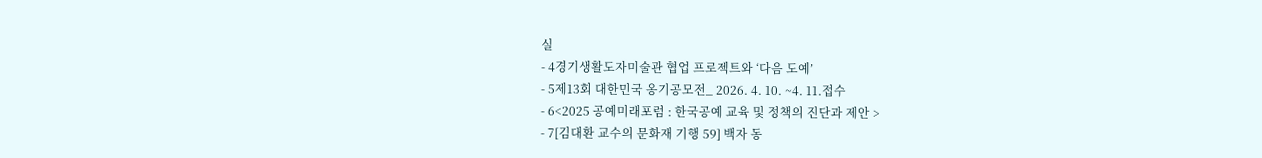실
- 4경기생활도자미술관 협업 프로젝트와 ‘다음 도예’
- 5제13회 대한민국 옹기공모전_ 2026. 4. 10. ~4. 11.접수
- 6<2025 공예미래포럼 : 한국공예 교육 및 정책의 진단과 제안 >
- 7[김대환 교수의 문화재 기행 59] 백자 동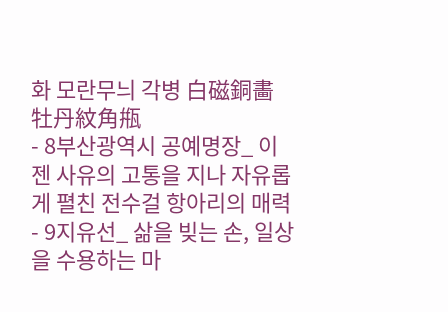화 모란무늬 각병 白磁銅畵牡丹紋角甁
- 8부산광역시 공예명장_ 이젠 사유의 고통을 지나 자유롭게 펼친 전수걸 항아리의 매력
- 9지유선_ 삶을 빚는 손, 일상을 수용하는 마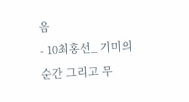음
- 10최홍선_ 기미의 순간 그리고 무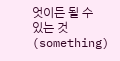엇이든 될 수 있는 것 (something)